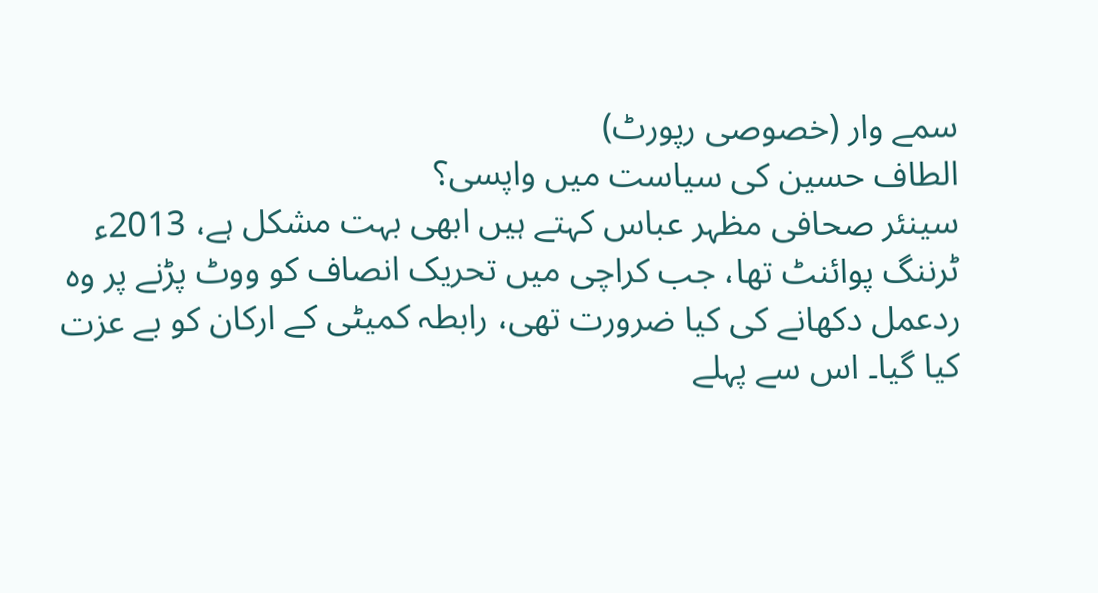سمے وار (خصوصی رپورٹ)
الطاف حسین کی سیاست میں واپسی؟
سینئر صحافی مظہر عباس کہتے ہیں ابھی بہت مشکل ہے، 2013ء ٹرننگ پوائنٹ تھا، جب کراچی میں تحریک انصاف کو ووٹ پڑنے پر وہ ردعمل دکھانے کی کیا ضرورت تھی، رابطہ کمیٹی کے ارکان کو بے عزت کیا گیا۔ اس سے پہلے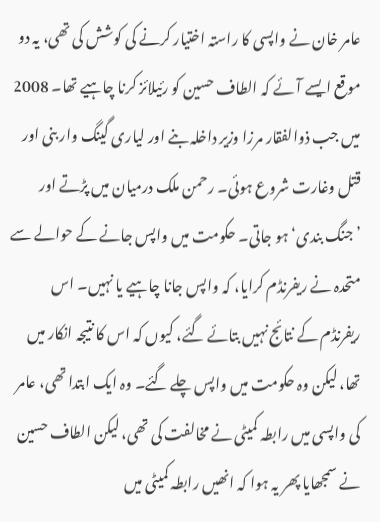عامر خان نے واپسی کا راستہ اختیار کرنے کی کوشش کی تھی، یہ دو موقع ایسے آئے کہ الطاف حسین کو رئیلائز کرنا چاہیے تھا۔ 2008 میں جب ذوالفقار مرزا وزیر داخلہ بنے اور لیاری گینگ وار بنی اور قتل وغارت شروع ہوئی۔ رحمن ملک درمیان میں پڑتے اور ’جنگ بندی‘ ہو جاتی۔ حکومت میں واپس جانے کے حوالے سے متحدہ نے ریفرنڈم کرایا، کہ واپس جانا چاہیے یا نہیں۔ اس ریفرنڈم کے نتائج نہیں بتائے گئے، کیوں کہ اس کا نتیجہ انکار میں تھا، لیکن وہ حکومت میں واپس چلے گئے۔ وہ ایک ابتدا تھی، عامر کی واپسی میں رابطہ کمیٹی نے مخالفت کی تھی، لیکن الطاف حسین نے سمجھایا پھر یہ ہوا کہ انھیں رابطہ کمیٹی میں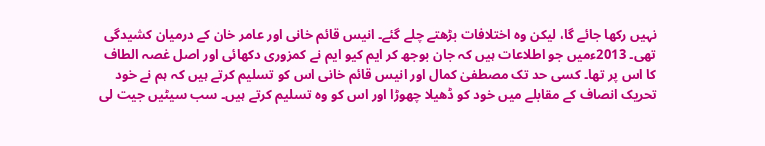نہیں رکھا جائے گا، لیکن وہ اختلافات بڑھتے چلے گئے۔ انیس قائم خانی اور عامر خان کے درمیان کشیدگی تھی۔ 2013ءمیں جو اطلاعات ہیں کہ جان بوجھ کر ایم کیو ایم نے کمزوری دکھائی اور اصل غصہ الطاف کا اس پر تھا۔ کسی حد تک مصطفیٰ کمال اور انیس قائم خانی اس کو تسلیم کرتے ہیں کہ ہم نے خود تحریک انصاف کے مقابلے میں خود کو ڈھیلا چھوڑا اور اس کو وہ تسلیم کرتے ہیں۔ سب سیٹیں جیت لی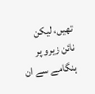تھیں، لیکن نائن زیرو پر ہنگامے سے ان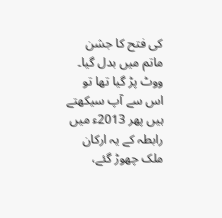کی فتح کا جشن ماتم میں بدل گیا۔ ووٹ پڑ گیا تھا تو اس سے آپ سیکھتے ہیں پھر 2013ء میں رابطہ کے یہ ارکان ملک چھوڑ گئے،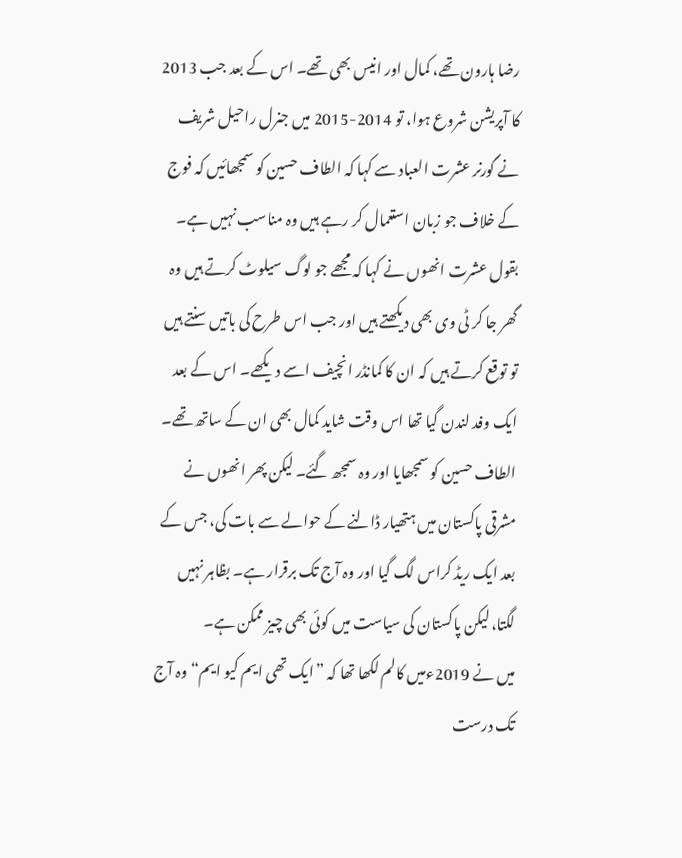رضا ہارون تھے، کمال اور انیس بھی تھے۔ اس کے بعد جب 2013 کا آپریشن شروع ہوا، تو 2014-2015 میں جنرل راحیل شریف نے گورنر عشرت العباد سے کہا کہ الطاف حسین کو سمجھائیں کہ فوج کے خلاف جو زبان استعمال کر رہے ہیں وہ مناسب نہیں ہے۔ بقول عشرت انھوں نے کہا کہ مجھے جو لوگ سیلوٹ کرتے ہیں وہ گھر جا کر ٹی وی بھی دیکھتے ہیں اور جب اس طرح کی باتیں سنتے ہیں تو توقع کرتے ہیں کہ ان کا کمانڈر انچیف اسے دیکھے۔ اس کے بعد ایک وفد لندن گیا تھا اس وقت شاید کمال بھی ان کے ساتھ تھے۔ الطاف حسین کو سمجھایا اور وہ سمجھ گئے۔ لیکن پھر انھوں نے مشرقی پاکستان میں ہتھیار ڈالنے کے حوالے سے بات کی، جس کے بعد ایک ریڈ کراس لگ گیا اور وہ آج تک برقرار ہے۔ بظاہر نہیں لگتا، لیکن پاکستان کی سیاست میں کوئی بھی چیز ممکن ہے۔
میں نے 2019ءمیں کالم لکھا تھا کہ ”ایک تھی ایم کیو ایم“ وہ آج تک درست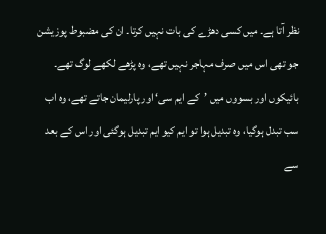نظر آتا ہے۔ میں کسی دھڑے کی بات نہیں کرتا۔ ان کی مضبوط پوزیشن جو تھی اس میں صرف مہاجر نہیں تھے، وہ پڑھے لکھے لوگ تھے۔ بائیکوں اور بسووں میں ’کے ایم سی‘ اور پارلیمان جاتے تھے، وہ اب سب تبدل ہوگیا، وہ تبدیل ہوا تو ایم کیو ایم تبدیل ہوگئی اور اس کے بعد سے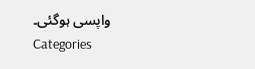واپسی ہوگئی۔
Categories